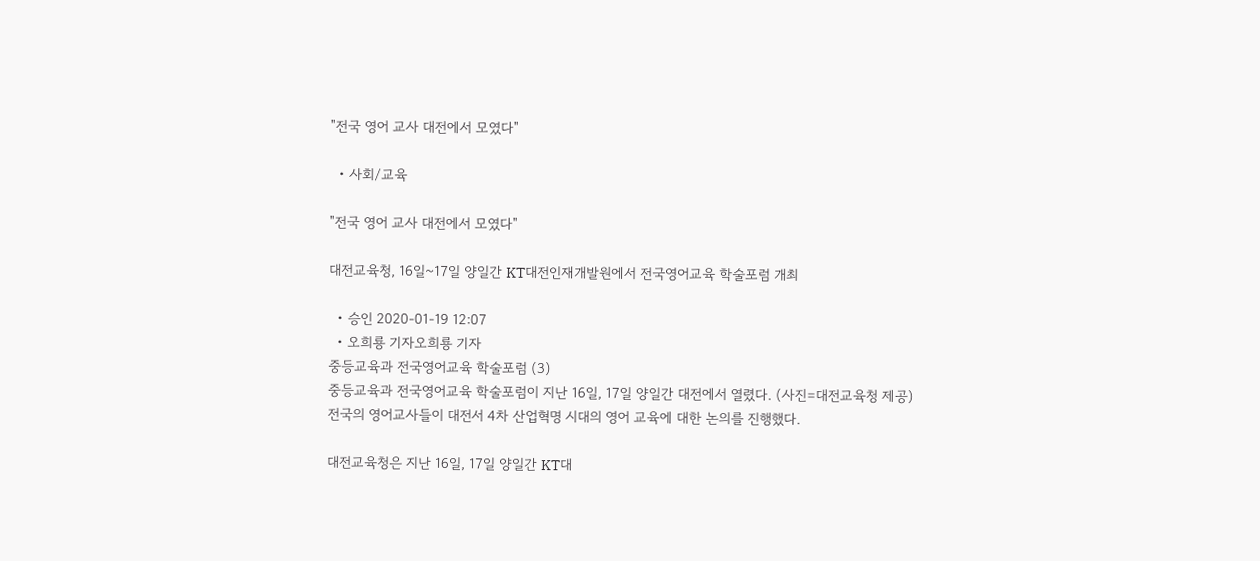"전국 영어 교사 대전에서 모였다"

  • 사회/교육

"전국 영어 교사 대전에서 모였다"

대전교육청, 16일~17일 양일간 KT대전인재개발원에서 전국영어교육 학술포럼 개최

  • 승인 2020-01-19 12:07
  • 오희룡 기자오희룡 기자
중등교육과 전국영어교육 학술포럼 (3)
중등교육과 전국영어교육 학술포럼이 지난 16일, 17일 양일간 대전에서 열렸다. (사진=대전교육청 제공)
전국의 영어교사들이 대전서 4차 산업혁명 시대의 영어 교육에 대한 논의를 진행했다.

대전교육청은 지난 16일, 17일 양일간 KT대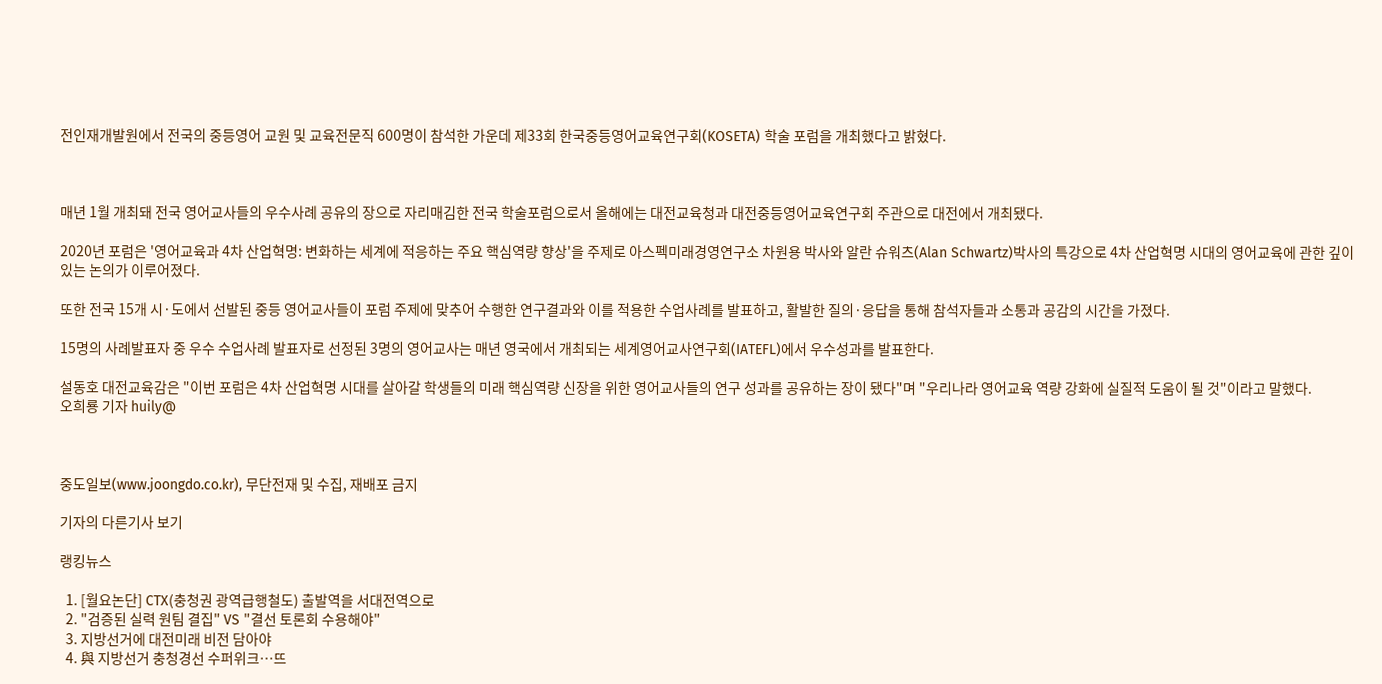전인재개발원에서 전국의 중등영어 교원 및 교육전문직 600명이 참석한 가운데 제33회 한국중등영어교육연구회(KOSETA) 학술 포럼을 개최했다고 밝혔다.



매년 1월 개최돼 전국 영어교사들의 우수사례 공유의 장으로 자리매김한 전국 학술포럼으로서 올해에는 대전교육청과 대전중등영어교육연구회 주관으로 대전에서 개최됐다.

2020년 포럼은 '영어교육과 4차 산업혁명: 변화하는 세계에 적응하는 주요 핵심역량 향상'을 주제로 아스펙미래경영연구소 차원용 박사와 알란 슈워츠(Alan Schwartz)박사의 특강으로 4차 산업혁명 시대의 영어교육에 관한 깊이있는 논의가 이루어졌다.

또한 전국 15개 시·도에서 선발된 중등 영어교사들이 포럼 주제에 맞추어 수행한 연구결과와 이를 적용한 수업사례를 발표하고, 활발한 질의·응답을 통해 참석자들과 소통과 공감의 시간을 가졌다.

15명의 사례발표자 중 우수 수업사례 발표자로 선정된 3명의 영어교사는 매년 영국에서 개최되는 세계영어교사연구회(IATEFL)에서 우수성과를 발표한다.

설동호 대전교육감은 "이번 포럼은 4차 산업혁명 시대를 살아갈 학생들의 미래 핵심역량 신장을 위한 영어교사들의 연구 성과를 공유하는 장이 됐다"며 "우리나라 영어교육 역량 강화에 실질적 도움이 될 것"이라고 말했다.
오희룡 기자 huily@



중도일보(www.joongdo.co.kr), 무단전재 및 수집, 재배포 금지

기자의 다른기사 보기

랭킹뉴스

  1. [월요논단] CTX(충청권 광역급행철도) 출발역을 서대전역으로
  2. "검증된 실력 원팀 결집" VS "결선 토론회 수용해야"
  3. 지방선거에 대전미래 비전 담아야
  4. 與 지방선거 충청경선 수퍼위크…뜨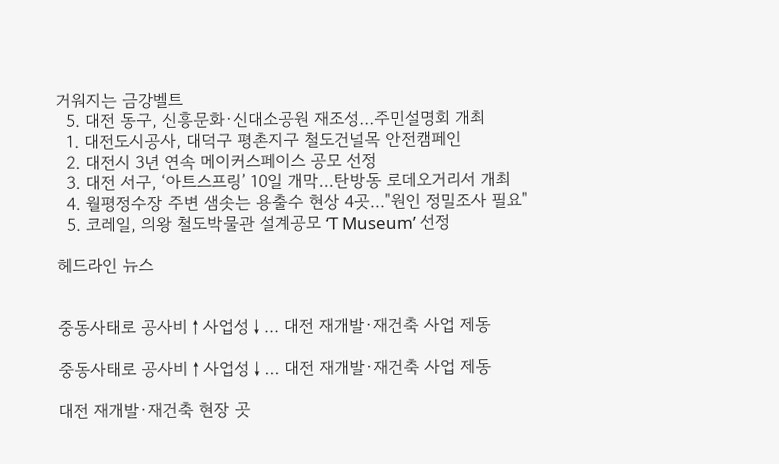거워지는 금강벨트
  5. 대전 동구, 신흥문화·신대소공원 재조성…주민설명회 개최
  1. 대전도시공사, 대덕구 평촌지구 철도건널목 안전캠페인
  2. 대전시 3년 연속 메이커스페이스 공모 선정
  3. 대전 서구, ‘아트스프링’ 10일 개막…탄방동 로데오거리서 개최
  4. 월평정수장 주변 샘솟는 용출수 현상 4곳…"원인 정밀조사 필요"
  5. 코레일, 의왕 철도박물관 설계공모 ‘T Museum’ 선정

헤드라인 뉴스


중동사태로 공사비↑사업성↓… 대전 재개발·재건축 사업 제동

중동사태로 공사비↑사업성↓… 대전 재개발·재건축 사업 제동

대전 재개발·재건축 현장 곳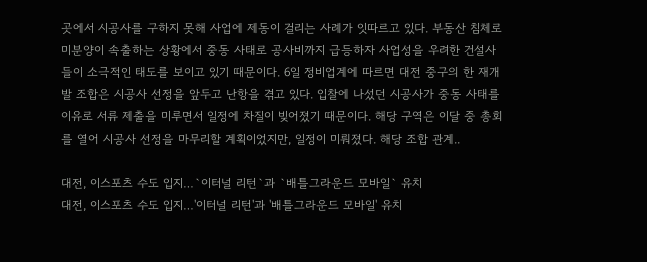곳에서 시공사를 구하지 못해 사업에 제동이 걸리는 사례가 잇따르고 있다. 부동산 침체로 미분양이 속출하는 상황에서 중동 사태로 공사비까지 급등하자 사업성을 우려한 건설사들이 소극적인 태도를 보이고 있기 때문이다. 6일 정비업계에 따르면 대전 중구의 한 재개발 조합은 시공사 선정을 앞두고 난항을 겪고 있다. 입찰에 나섰던 시공사가 중동 사태를 이유로 서류 제출을 미루면서 일정에 차질이 빚어졌기 때문이다. 해당 구역은 이달 중 총회를 열어 시공사 선정을 마무리할 계획이었지만, 일정이 미뤄졌다. 해당 조합 관계..

대전, 이스포츠 수도 입지…`이터널 리턴`과 `배틀그라운드 모바일` 유치
대전, 이스포츠 수도 입지…'이터널 리턴'과 '배틀그라운드 모바일' 유치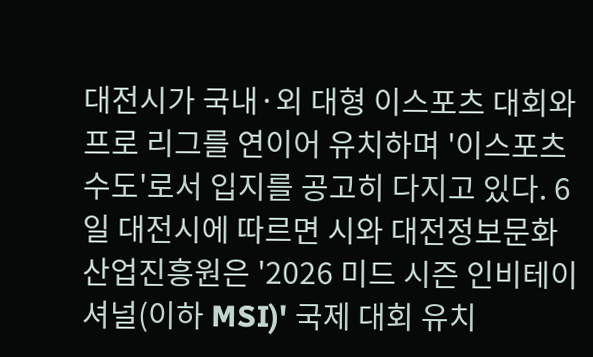대전시가 국내·외 대형 이스포츠 대회와 프로 리그를 연이어 유치하며 '이스포츠 수도'로서 입지를 공고히 다지고 있다. 6일 대전시에 따르면 시와 대전정보문화산업진흥원은 '2026 미드 시즌 인비테이셔널(이하 MSI)' 국제 대회 유치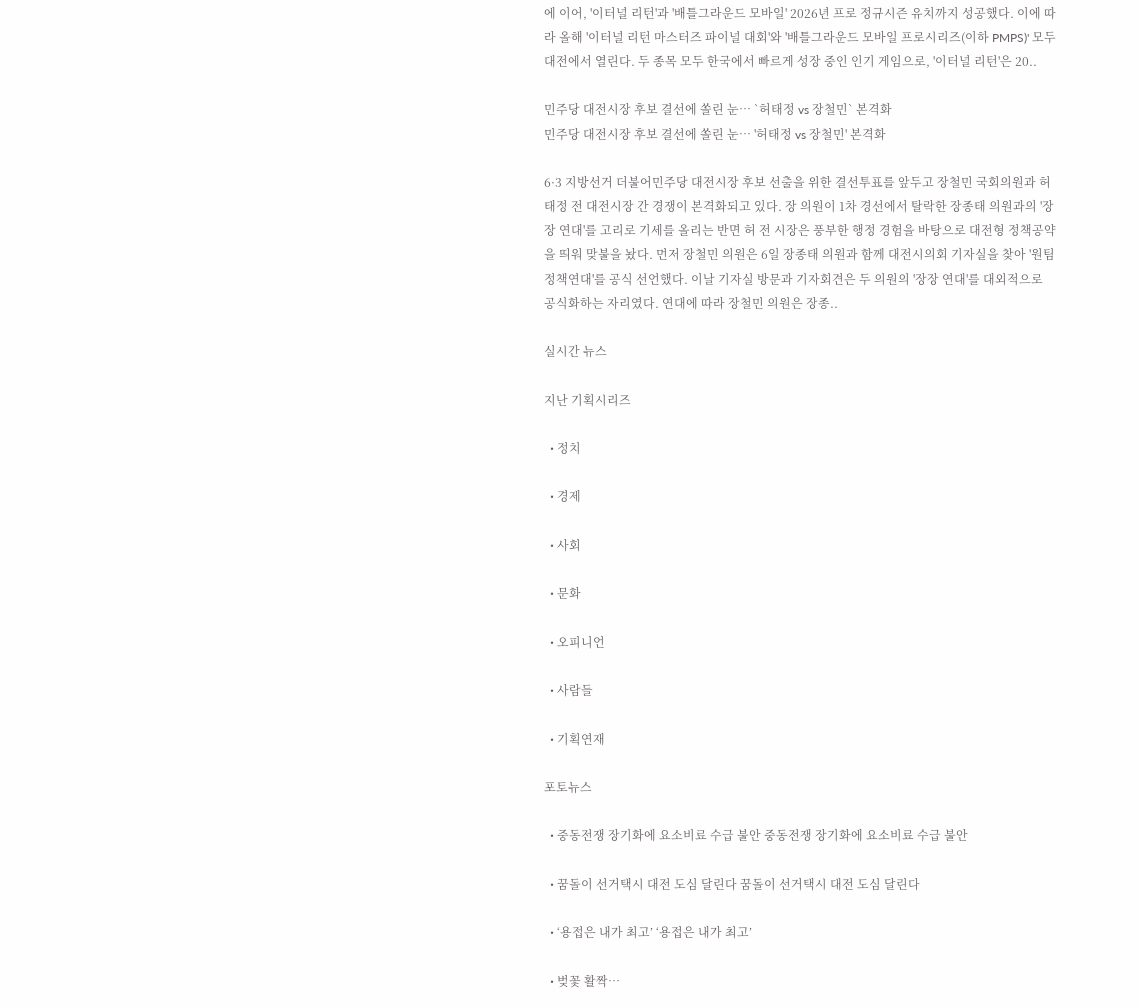에 이어, '이터널 리턴'과 '배틀그라운드 모바일' 2026년 프로 정규시즌 유치까지 성공했다. 이에 따라 올해 '이터널 리턴 마스터즈 파이널 대회'와 '배틀그라운드 모바일 프로시리즈(이하 PMPS)' 모두 대전에서 열린다. 두 종목 모두 한국에서 빠르게 성장 중인 인기 게임으로, '이터널 리턴'은 20..

민주당 대전시장 후보 결선에 쏠린 눈… `허태정 vs 장철민` 본격화
민주당 대전시장 후보 결선에 쏠린 눈… '허태정 vs 장철민' 본격화

6·3 지방선거 더불어민주당 대전시장 후보 선출을 위한 결선투표를 앞두고 장철민 국회의원과 허태정 전 대전시장 간 경쟁이 본격화되고 있다. 장 의원이 1차 경선에서 탈락한 장종태 의원과의 '장장 연대'를 고리로 기세를 올리는 반면 허 전 시장은 풍부한 행정 경험을 바탕으로 대전형 정책공약을 띄워 맞불을 놨다. 먼저 장철민 의원은 6일 장종태 의원과 함께 대전시의회 기자실을 찾아 '원팀 정책연대'를 공식 선언했다. 이날 기자실 방문과 기자회견은 두 의원의 '장장 연대'를 대외적으로 공식화하는 자리였다. 연대에 따라 장철민 의원은 장종..

실시간 뉴스

지난 기획시리즈

  • 정치

  • 경제

  • 사회

  • 문화

  • 오피니언

  • 사람들

  • 기획연재

포토뉴스

  • 중동전쟁 장기화에 요소비료 수급 불안 중동전쟁 장기화에 요소비료 수급 불안

  • 꿈돌이 선거택시 대전 도심 달린다 꿈돌이 선거택시 대전 도심 달린다

  • ‘용접은 내가 최고’ ‘용접은 내가 최고’

  • 벚꽃 활짝…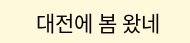대전에 봄 왔네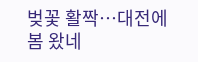벚꽃 활짝…대전에 봄 왔네